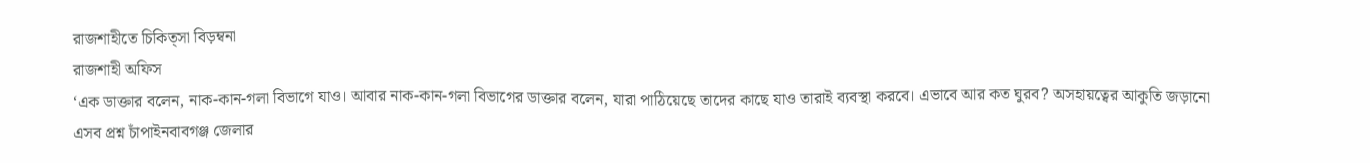রাজশাহীতে চিকিত্সা বিড়ম্বনা
রাজশাহী অফিস
‘এক ডাক্তার বলেন, নাক-কান-গলা বিভাগে যাও। আবার নাক-কান-গলা বিভাগের ডাক্তার বলেন, যারা পাঠিয়েছে তাদের কাছে যাও তারাই ব্যবস্থা করবে। এভাবে আর কত ঘুরব? অসহায়ত্বের আকুতি জড়ানো এসব প্রশ্ন চাঁপাইনবাবগঞ্জ জেলার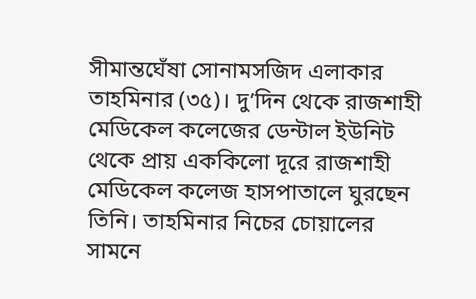সীমান্তঘেঁষা সোনামসজিদ এলাকার তাহমিনার (৩৫)। দু’দিন থেকে রাজশাহী মেডিকেল কলেজের ডেন্টাল ইউনিট থেকে প্রায় এককিলো দূরে রাজশাহী মেডিকেল কলেজ হাসপাতালে ঘুরছেন তিনি। তাহমিনার নিচের চোয়ালের সামনে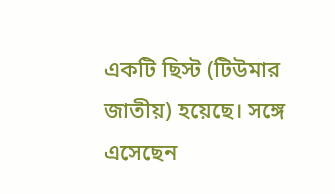একটি ছিস্ট (টিউমার জাতীয়) হয়েছে। সঙ্গে এসেছেন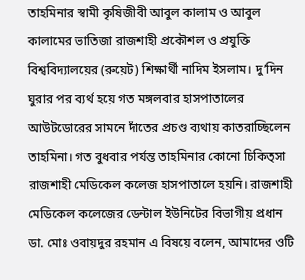তাহমিনার স্বামী কৃষিজীবী আবুল কালাম ও আবুল কালামের ভাতিজা রাজশাহী প্রকৌশল ও প্রযুক্তি বিশ্ববিদ্যালয়ের (রুয়েট) শিক্ষার্থী নাদিম ইসলাম। দু’দিন ঘুরার পর ব্যর্থ হয়ে গত মঙ্গলবার হাসপাতালের আউটডোরের সামনে দাঁতের প্রচণ্ড ব্যথায় কাতরাচ্ছিলেন তাহমিনা। গত বুধবার পর্যন্ত তাহমিনার কোনো চিকিত্সা রাজশাহী মেডিকেল কলেজ হাসপাতালে হয়নি। রাজশাহী মেডিকেল কলেজের ডেন্টাল ইউনিটের বিভাগীয় প্রধান ডা. মোঃ ওবায়দুর রহমান এ বিষয়ে বলেন, আমাদের ওটি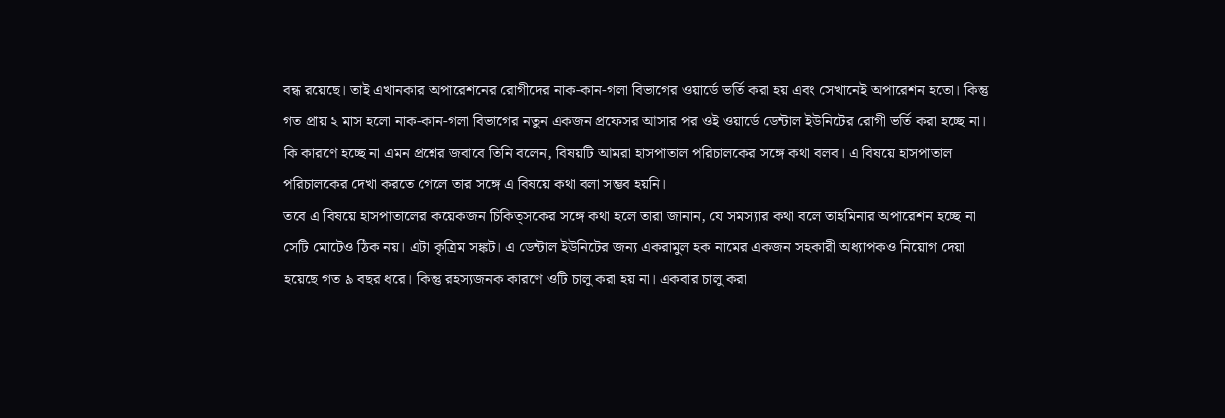বন্ধ রয়েছে। তাই এখানকার অপারেশনের রোগীদের নাক-কান-গলা বিভাগের ওয়ার্ডে ভর্তি করা হয় এবং সেখানেই অপারেশন হতো। কিন্তু গত প্রায় ২ মাস হলো নাক-কান-গলা বিভাগের নতুন একজন প্রফেসর আসার পর ওই ওয়ার্ডে ডেন্টাল ইউনিটের রোগী ভর্তি করা হচ্ছে না। কি কারণে হচ্ছে না এমন প্রশ্নের জবাবে তিনি বলেন, বিষয়টি আমরা হাসপাতাল পরিচালকের সঙ্গে কথা বলব। এ বিষয়ে হাসপাতাল পরিচালকের দেখা করতে গেলে তার সঙ্গে এ বিষয়ে কথা বলা সম্ভব হয়নি।
তবে এ বিষয়ে হাসপাতালের কয়েকজন চিকিত্সকের সঙ্গে কথা হলে তারা জানান, যে সমস্যার কথা বলে তাহমিনার অপারেশন হচ্ছে না সেটি মোটেও ঠিক নয়। এটা কৃত্রিম সঙ্কট। এ ডেন্টাল ইউনিটের জন্য একরামুল হক নামের একজন সহকারী অধ্যাপকও নিয়োগ দেয়া হয়েছে গত ৯ বছর ধরে। কিন্তু রহস্যজনক কারণে ওটি চালু করা হয় না। একবার চালু করা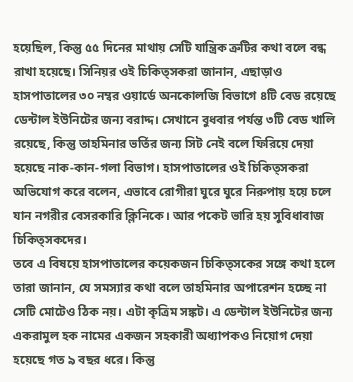হয়েছিল, কিন্তু ৫৫ দিনের মাথায় সেটি যান্ত্রিক ত্রুটির কথা বলে বন্ধ রাখা হয়েছে। সিনিয়র ওই চিকিত্সকরা জানান, এছাড়াও হাসপাতালের ৩০ নম্বর ওয়ার্ডে অনকোলজি বিভাগে ৪টি বেড রয়েছে ডেন্টাল ইউনিটের জন্য বরাদ্দ। সেখানে বুধবার পর্যন্ত ৩টি বেড খালি রয়েছে, কিন্তু তাহমিনার ভর্তির জন্য সিট নেই বলে ফিরিয়ে দেয়া হয়েছে নাক-কান-গলা বিভাগ। হাসপাতালের ওই চিকিত্সকরা অভিযোগ করে বলেন, এভাবে রোগীরা ঘুরে ঘুরে নিরুপায় হয়ে চলে যান নগরীর বেসরকারি ক্লিনিকে। আর পকেট ভারি হয় সুবিধাবাজ চিকিত্সকদের।
তবে এ বিষয়ে হাসপাতালের কয়েকজন চিকিত্সকের সঙ্গে কথা হলে তারা জানান, যে সমস্যার কথা বলে তাহমিনার অপারেশন হচ্ছে না সেটি মোটেও ঠিক নয়। এটা কৃত্রিম সঙ্কট। এ ডেন্টাল ইউনিটের জন্য একরামুল হক নামের একজন সহকারী অধ্যাপকও নিয়োগ দেয়া হয়েছে গত ৯ বছর ধরে। কিন্তু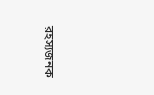রহস্যজনক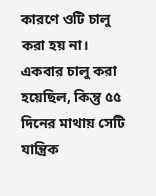কারণে ওটি চালু করা হয় না। একবার চালু করা হয়েছিল, কিন্তু ৫৫ দিনের মাথায় সেটি যান্ত্রিক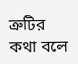ত্রুটির কথা বলে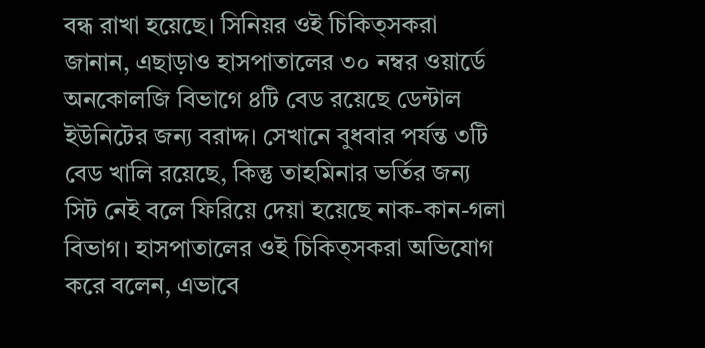বন্ধ রাখা হয়েছে। সিনিয়র ওই চিকিত্সকরা জানান, এছাড়াও হাসপাতালের ৩০ নম্বর ওয়ার্ডে অনকোলজি বিভাগে ৪টি বেড রয়েছে ডেন্টাল ইউনিটের জন্য বরাদ্দ। সেখানে বুধবার পর্যন্ত ৩টি বেড খালি রয়েছে, কিন্তু তাহমিনার ভর্তির জন্য সিট নেই বলে ফিরিয়ে দেয়া হয়েছে নাক-কান-গলা বিভাগ। হাসপাতালের ওই চিকিত্সকরা অভিযোগ করে বলেন, এভাবে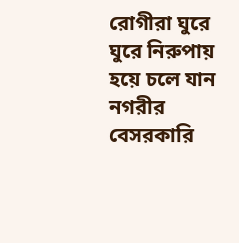রোগীরা ঘুরে ঘুরে নিরুপায় হয়ে চলে যান নগরীর বেসরকারি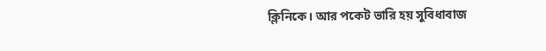ক্লিনিকে। আর পকেট ভারি হয় সুবিধাবাজ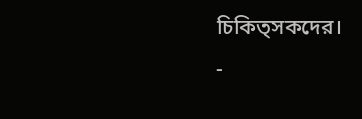চিকিত্সকদের।
-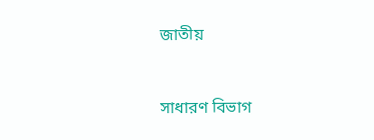জাতীয়


সাধারণ বিভাগ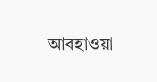আবহাওয়া